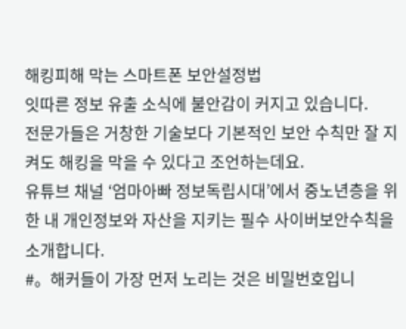해킹피해 막는 스마트폰 보안설정법
잇따른 정보 유출 소식에 불안감이 커지고 있습니다.
전문가들은 거창한 기술보다 기본적인 보안 수칙만 잘 지켜도 해킹을 막을 수 있다고 조언하는데요.
유튜브 채널 ‘엄마아빠 정보독립시대’에서 중노년층을 위한 내 개인정보와 자산을 지키는 필수 사이버보안수칙을 소개합니다.
#。해커들이 가장 먼저 노리는 것은 비밀번호입니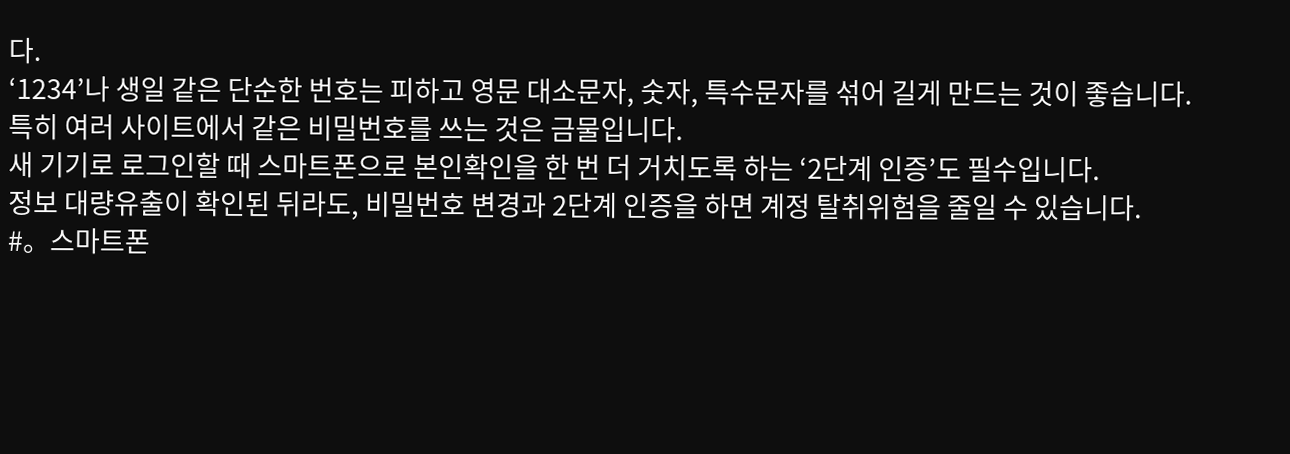다.
‘1234’나 생일 같은 단순한 번호는 피하고 영문 대소문자, 숫자, 특수문자를 섞어 길게 만드는 것이 좋습니다.
특히 여러 사이트에서 같은 비밀번호를 쓰는 것은 금물입니다.
새 기기로 로그인할 때 스마트폰으로 본인확인을 한 번 더 거치도록 하는 ‘2단계 인증’도 필수입니다.
정보 대량유출이 확인된 뒤라도, 비밀번호 변경과 2단계 인증을 하면 계정 탈취위험을 줄일 수 있습니다.
#。스마트폰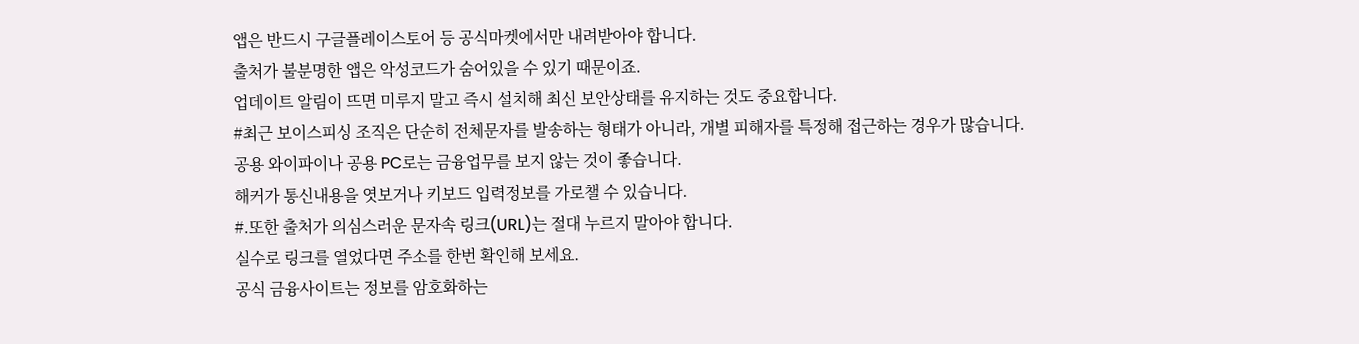앱은 반드시 구글플레이스토어 등 공식마켓에서만 내려받아야 합니다.
출처가 불분명한 앱은 악성코드가 숨어있을 수 있기 때문이죠.
업데이트 알림이 뜨면 미루지 말고 즉시 설치해 최신 보안상태를 유지하는 것도 중요합니다.
#최근 보이스피싱 조직은 단순히 전체문자를 발송하는 형태가 아니라, 개별 피해자를 특정해 접근하는 경우가 많습니다.
공용 와이파이나 공용 PC로는 금융업무를 보지 않는 것이 좋습니다.
해커가 통신내용을 엿보거나 키보드 입력정보를 가로챌 수 있습니다.
#.또한 출처가 의심스러운 문자속 링크(URL)는 절대 누르지 말아야 합니다.
실수로 링크를 열었다면 주소를 한번 확인해 보세요.
공식 금융사이트는 정보를 암호화하는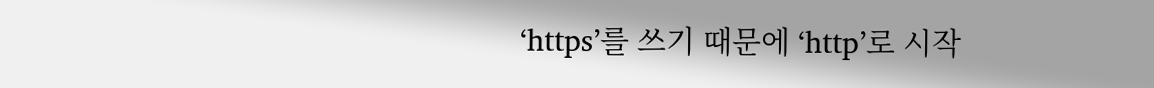‘https’를 쓰기 때문에 ‘http’로 시작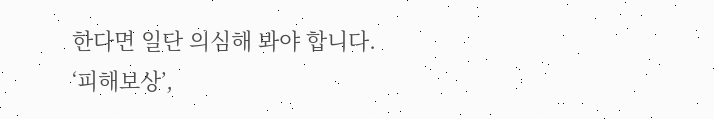한다면 일단 의심해 봐야 합니다.
‘피해보상’,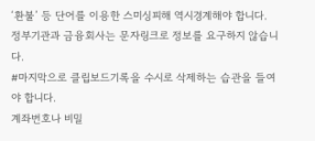‘환불’ 등 단어를 이용한 스미싱피해 역시경계해야 합니다.
정부기관과 금융회사는 문자링크로 정보를 요구하지 않습니다.
#마지막으로 클립보드기록을 수시로 삭제하는 습관을 들여야 합니다.
계좌번호나 비밀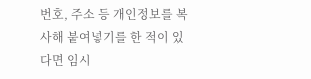번호, 주소 등 개인정보를 복사해 붙여넣기를 한 적이 있다면 임시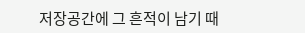저장공간에 그 흔적이 남기 때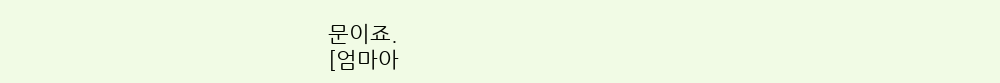문이죠.
[엄마아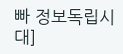빠 정보독립시대]